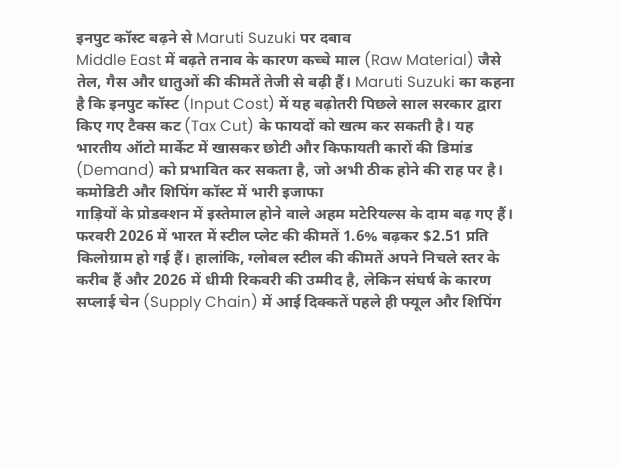इनपुट कॉस्ट बढ़ने से Maruti Suzuki पर दबाव
Middle East में बढ़ते तनाव के कारण कच्चे माल (Raw Material) जैसे तेल, गैस और धातुओं की कीमतें तेजी से बढ़ी हैं। Maruti Suzuki का कहना है कि इनपुट कॉस्ट (Input Cost) में यह बढ़ोतरी पिछले साल सरकार द्वारा किए गए टैक्स कट (Tax Cut) के फायदों को खत्म कर सकती है। यह भारतीय ऑटो मार्केट में खासकर छोटी और किफायती कारों की डिमांड (Demand) को प्रभावित कर सकता है, जो अभी ठीक होने की राह पर है।
कमोडिटी और शिपिंग कॉस्ट में भारी इजाफा
गाड़ियों के प्रोडक्शन में इस्तेमाल होने वाले अहम मटेरियल्स के दाम बढ़ गए हैं। फरवरी 2026 में भारत में स्टील प्लेट की कीमतें 1.6% बढ़कर $2.51 प्रति किलोग्राम हो गई हैं। हालांकि, ग्लोबल स्टील की कीमतें अपने निचले स्तर के करीब हैं और 2026 में धीमी रिकवरी की उम्मीद है, लेकिन संघर्ष के कारण सप्लाई चेन (Supply Chain) में आई दिक्कतें पहले ही फ्यूल और शिपिंग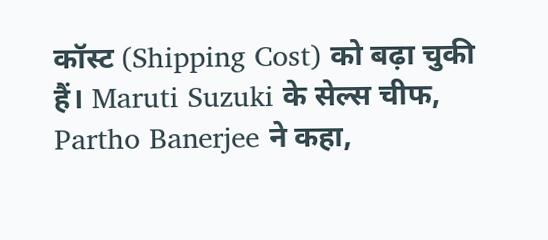कॉस्ट (Shipping Cost) को बढ़ा चुकी हैं। Maruti Suzuki के सेल्स चीफ, Partho Banerjee ने कहा,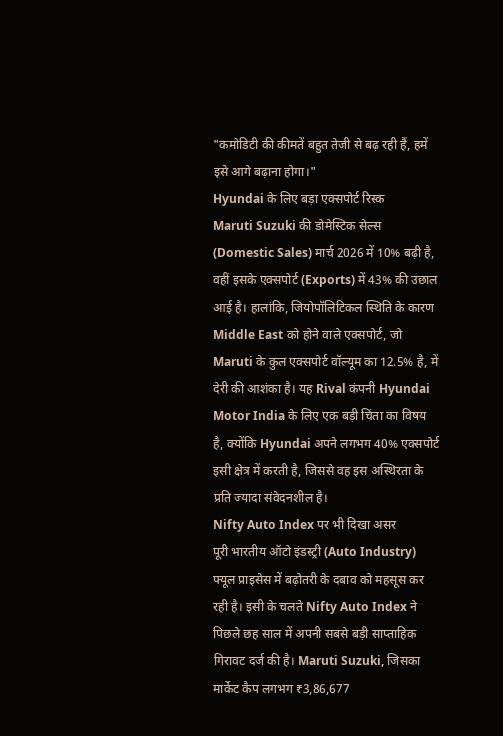"कमोडिटी की कीमतें बहुत तेजी से बढ़ रही हैं, हमें इसे आगे बढ़ाना होगा।"
Hyundai के लिए बड़ा एक्सपोर्ट रिस्क
Maruti Suzuki की डोमेस्टिक सेल्स (Domestic Sales) मार्च 2026 में 10% बढ़ी है, वहीं इसके एक्सपोर्ट (Exports) में 43% की उछाल आई है। हालांकि, जियोपॉलिटिकल स्थिति के कारण Middle East को होने वाले एक्सपोर्ट, जो Maruti के कुल एक्सपोर्ट वॉल्यूम का 12.5% है, में देरी की आशंका है। यह Rival कंपनी Hyundai Motor India के लिए एक बड़ी चिंता का विषय है, क्योंकि Hyundai अपने लगभग 40% एक्सपोर्ट इसी क्षेत्र में करती है, जिससे वह इस अस्थिरता के प्रति ज्यादा संवेदनशील है।
Nifty Auto Index पर भी दिखा असर
पूरी भारतीय ऑटो इंडस्ट्री (Auto Industry) फ्यूल प्राइसेस में बढ़ोतरी के दबाव को महसूस कर रही है। इसी के चलते Nifty Auto Index ने पिछले छह साल में अपनी सबसे बड़ी साप्ताहिक गिरावट दर्ज की है। Maruti Suzuki, जिसका मार्केट कैप लगभग ₹3,86,677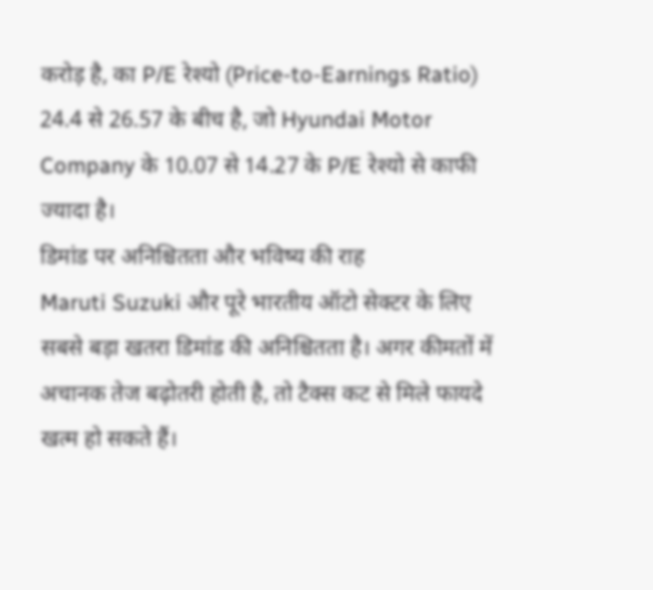करोड़ है, का P/E रेश्यो (Price-to-Earnings Ratio) 24.4 से 26.57 के बीच है, जो Hyundai Motor Company के 10.07 से 14.27 के P/E रेश्यो से काफी ज्यादा है।
डिमांड पर अनिश्चितता और भविष्य की राह
Maruti Suzuki और पूरे भारतीय ऑटो सेक्टर के लिए सबसे बड़ा खतरा डिमांड की अनिश्चितता है। अगर कीमतों में अचानक तेज बढ़ोतरी होती है, तो टैक्स कट से मिले फायदे खत्म हो सकते हैं।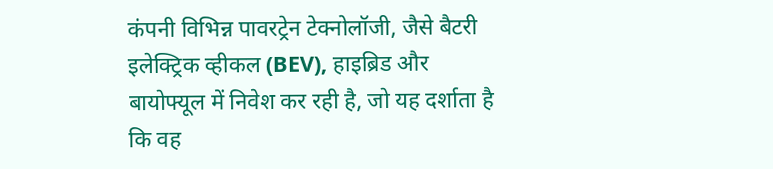कंपनी विभिन्न पावरट्रेन टेक्नोलॉजी, जैसे बैटरी इलेक्ट्रिक व्हीकल (BEV), हाइब्रिड और बायोफ्यूल में निवेश कर रही है, जो यह दर्शाता है कि वह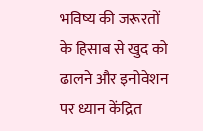भविष्य की जरूरतों के हिसाब से खुद को ढालने और इनोवेशन पर ध्यान केंद्रित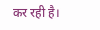कर रही है।